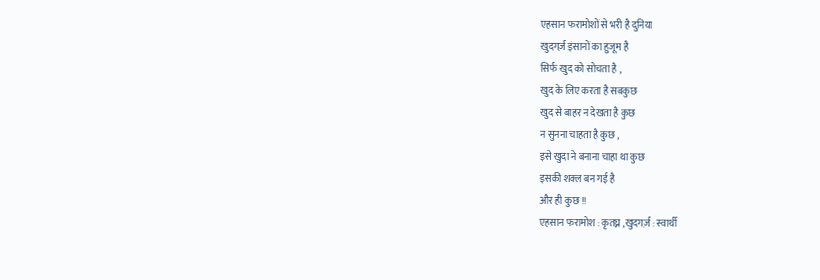एहसान फरामोशों से भरी है दुनिया
खुदगर्ज़ इंसानों का हुजूम है
सिर्फ खुद को सोचता है ,
खुद के लिए करता है सबकुछ
खुद से बाहर न देखता है कुछ
न सुनना चाहता है कुछ ,
इसे खुदा ने बनाना चाहा था कुछ
इसकी शक्ल बन गई है
और ही कुछ !!
एहसान फरामोश : कृतघ्न ,खुदगर्ज़ : स्वार्थी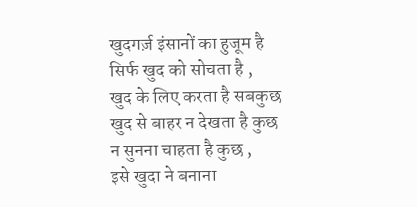खुदगर्ज़ इंसानों का हुजूम है
सिर्फ खुद को सोचता है ,
खुद के लिए करता है सबकुछ
खुद से बाहर न देखता है कुछ
न सुनना चाहता है कुछ ,
इसे खुदा ने बनाना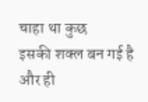चाहा था कुछ
इसकी शक्ल बन गई है
और ही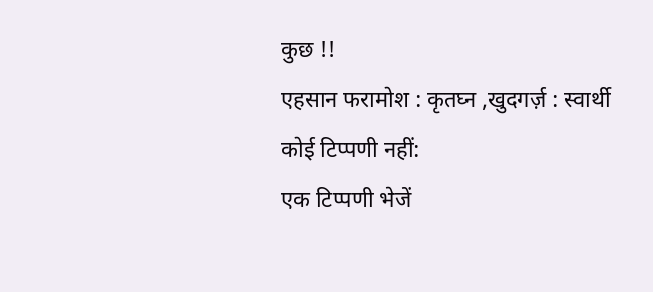कुछ !!
एहसान फरामोश : कृतघ्न ,खुदगर्ज़ : स्वार्थी
कोई टिप्पणी नहीं:
एक टिप्पणी भेजें